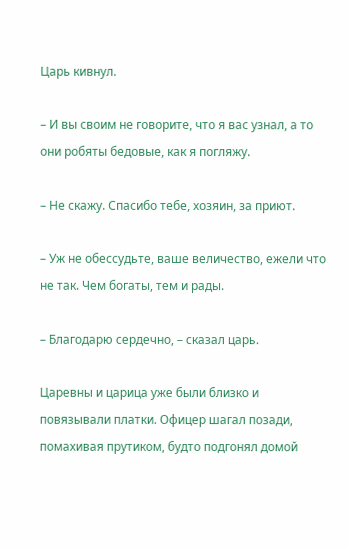Царь кивнул.

– И вы своим не говорите, что я вас узнал, а то они робяты бедовые, как я погляжу.

– Не скажу. Спасибо тебе, хозяин, за приют.

– Уж не обессудьте, ваше величество, ежели что не так. Чем богаты, тем и рады.

– Благодарю сердечно, – сказал царь.

Царевны и царица уже были близко и повязывали платки. Офицер шагал позади, помахивая прутиком, будто подгонял домой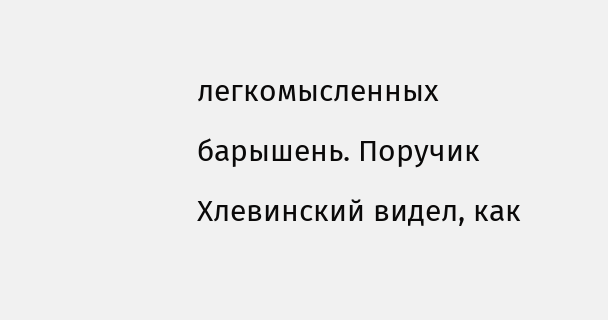легкомысленных барышень. Поручик Хлевинский видел, как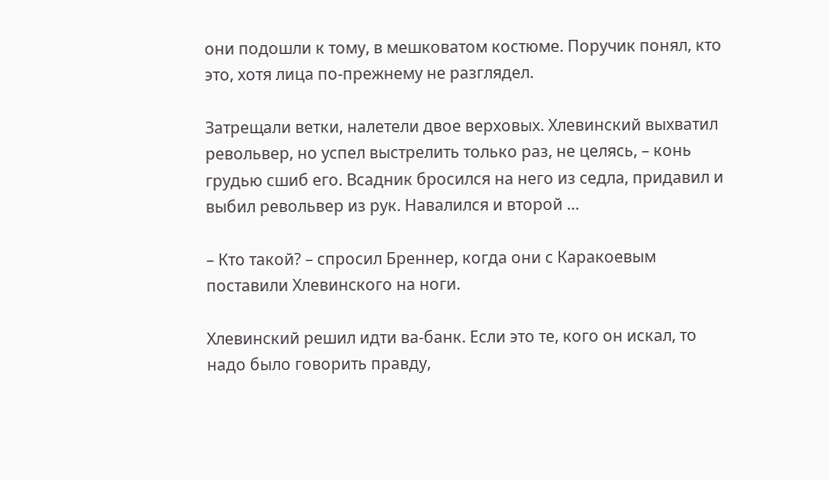они подошли к тому, в мешковатом костюме. Поручик понял, кто это, хотя лица по-прежнему не разглядел.

Затрещали ветки, налетели двое верховых. Хлевинский выхватил револьвер, но успел выстрелить только раз, не целясь, – конь грудью сшиб его. Всадник бросился на него из седла, придавил и выбил револьвер из рук. Навалился и второй …

– Кто такой? – спросил Бреннер, когда они с Каракоевым поставили Хлевинского на ноги.

Хлевинский решил идти ва-банк. Если это те, кого он искал, то надо было говорить правду,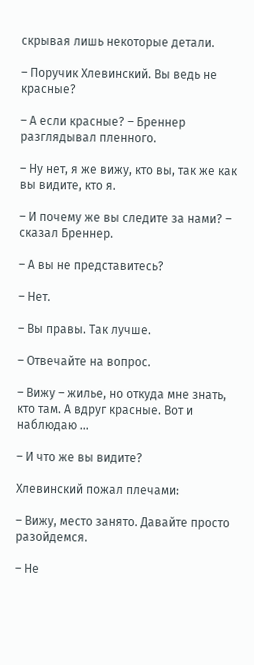скрывая лишь некоторые детали.

– Поручик Хлевинский. Вы ведь не красные?

– А если красные? – Бреннер разглядывал пленного.

– Ну нет, я же вижу, кто вы, так же как вы видите, кто я.

– И почему же вы следите за нами? – сказал Бреннер.

– А вы не представитесь?

– Нет.

– Вы правы. Так лучше.

– Отвечайте на вопрос.

– Вижу – жилье, но откуда мне знать, кто там. А вдруг красные. Вот и наблюдаю …

– И что же вы видите?

Хлевинский пожал плечами:

– Вижу, место занято. Давайте просто разойдемся.

– Не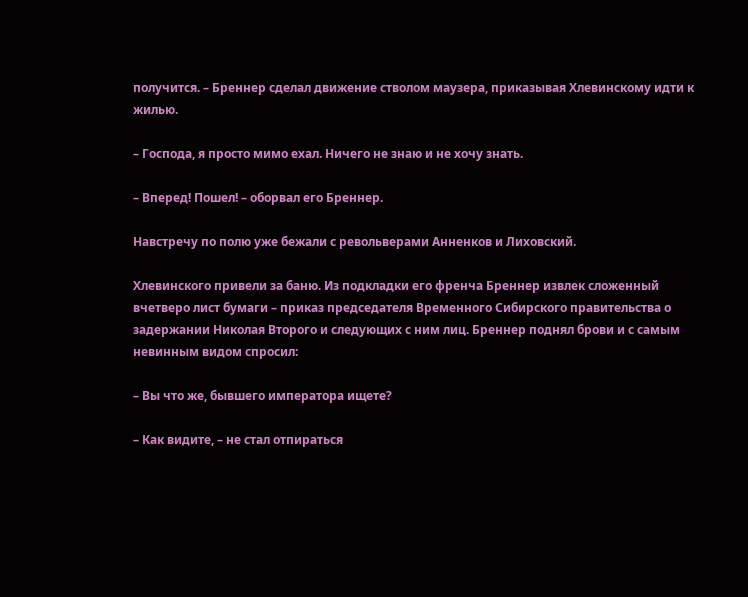получится. – Бреннер сделал движение стволом маузера, приказывая Хлевинскому идти к жилью.

– Господа, я просто мимо ехал. Ничего не знаю и не хочу знать.

– Вперед! Пошел! – оборвал его Бреннер.

Навстречу по полю уже бежали с револьверами Анненков и Лиховский.

Хлевинского привели за баню. Из подкладки его френча Бреннер извлек сложенный вчетверо лист бумаги – приказ председателя Временного Сибирского правительства о задержании Николая Второго и следующих с ним лиц. Бреннер поднял брови и с самым невинным видом спросил:

– Вы что же, бывшего императора ищете?

– Как видите, – не стал отпираться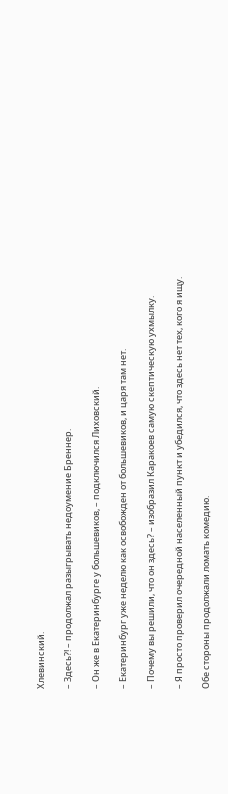Хлевинский.

– Здесь?! – продолжал разыгрывать недоумение Бреннер.

– Он же в Екатеринбурге у большевиков, – подключился Лиховский.

– Екатеринбург уже неделю как освобожден от большевиков, и царя там нет.

– Почему вы решили, что он здесь? – изобразил Каракоев самую скептическую ухмылку.

– Я просто проверил очередной населенный пункт и убедился, что здесь нет тех, кого я ищу.

Обе стороны продолжали ломать комедию.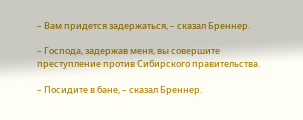– Вам придется задержаться, – сказал Бреннер.

– Господа, задержав меня, вы совершите преступление против Сибирского правительства.

– Посидите в бане, – сказал Бреннер.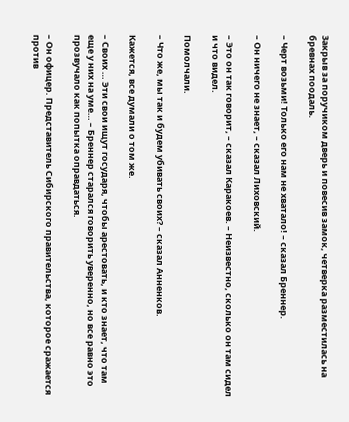Закрыв за поручиком дверь и повесив замок, четверка разместилась на бревнах поодаль.

– Черт возьми! Только его нам не хватало! – сказал Бреннер.

– Он ничего не знает, – сказал Лиховский.

– Это он так говорит, – сказал Каракоев. – Неизвестно, сколько он там сидел и что видел.

Помолчали.

– Что же, мы так и будем убивать своих? – сказал Анненков.

Кажется, все думали о том же.

– Своих … Эти свои ищут государя, чтобы арестовать, и кто знает, что там еще у них на уме… – Бреннер старался говорить уверенно, но все равно это прозвучало как попытка оправдаться.

– Он офицер. Представитель Сибирского правительства, которое сражается против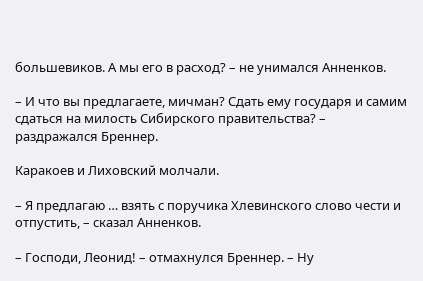большевиков. А мы его в расход? – не унимался Анненков.

– И что вы предлагаете, мичман? Сдать ему государя и самим сдаться на милость Сибирского правительства? – раздражался Бреннер.

Каракоев и Лиховский молчали.

– Я предлагаю … взять с поручика Хлевинского слово чести и отпустить, – сказал Анненков.

– Господи, Леонид! – отмахнулся Бреннер. – Ну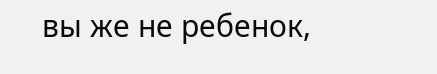вы же не ребенок,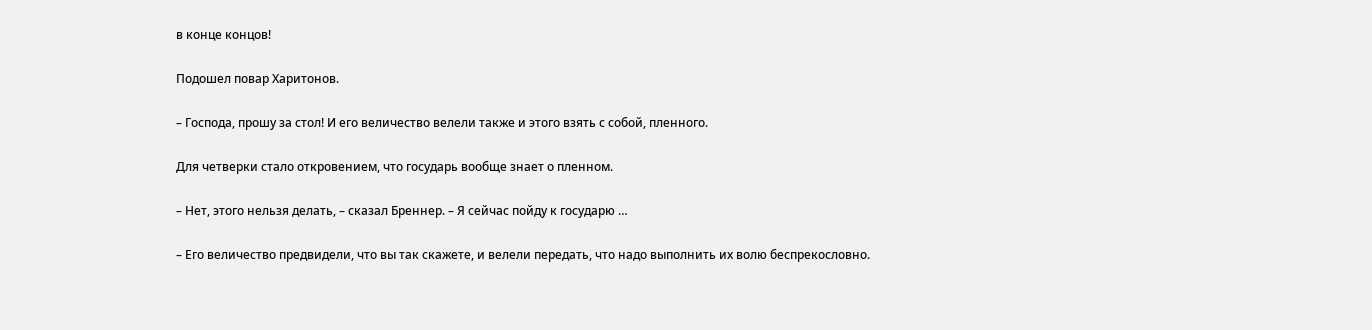в конце концов!

Подошел повар Харитонов.

– Господа, прошу за стол! И его величество велели также и этого взять с собой, пленного.

Для четверки стало откровением, что государь вообще знает о пленном.

– Нет, этого нельзя делать, – сказал Бреннер. – Я сейчас пойду к государю …

– Его величество предвидели, что вы так скажете, и велели передать, что надо выполнить их волю беспрекословно.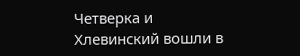Четверка и Хлевинский вошли в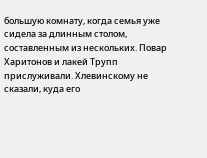большую комнату, когда семья уже сидела за длинным столом, составленным из нескольких. Повар Харитонов и лакей Трупп прислуживали. Хлевинскому не сказали, куда его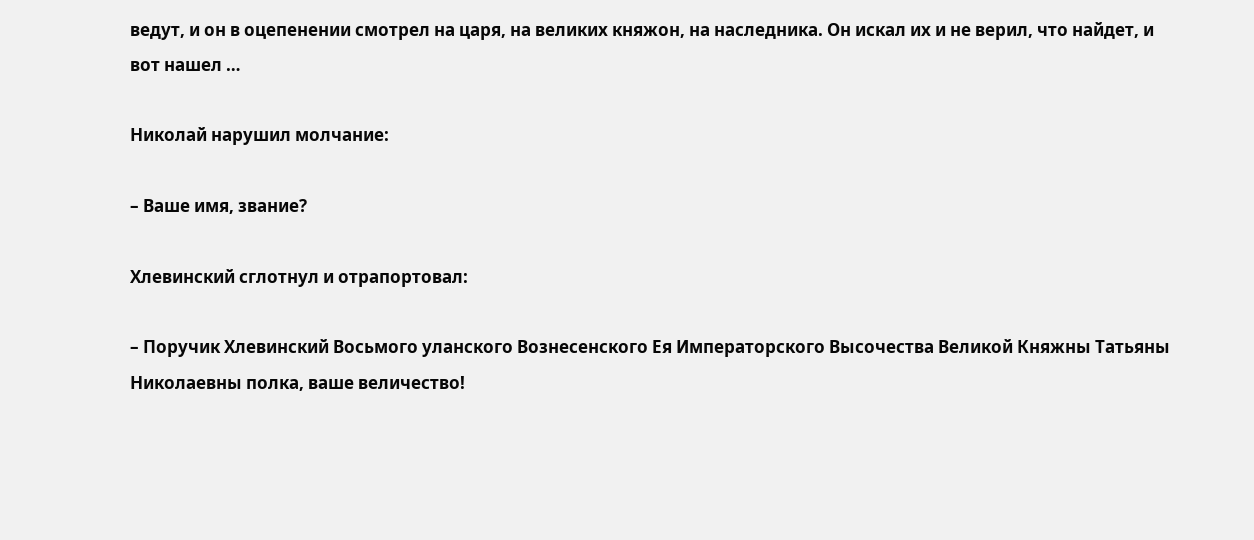ведут, и он в оцепенении смотрел на царя, на великих княжон, на наследника. Он искал их и не верил, что найдет, и вот нашел …

Николай нарушил молчание:

– Ваше имя, звание?

Хлевинский сглотнул и отрапортовал:

– Поручик Хлевинский Восьмого уланского Вознесенского Ея Императорского Высочества Великой Княжны Татьяны Николаевны полка, ваше величество!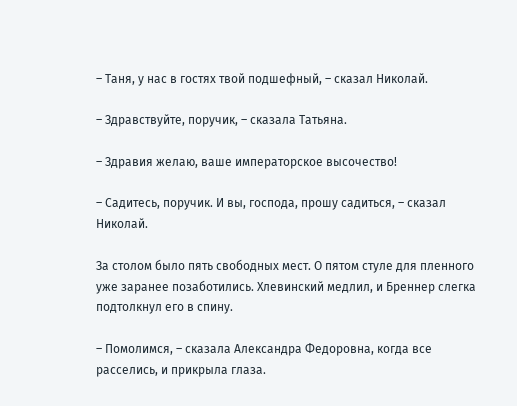– Таня, у нас в гостях твой подшефный, – сказал Николай.

– Здравствуйте, поручик, – сказала Татьяна.

– Здравия желаю, ваше императорское высочество!

– Садитесь, поручик. И вы, господа, прошу садиться, – сказал Николай.

За столом было пять свободных мест. О пятом стуле для пленного уже заранее позаботились. Хлевинский медлил, и Бреннер слегка подтолкнул его в спину.

– Помолимся, – сказала Александра Федоровна, когда все расселись, и прикрыла глаза.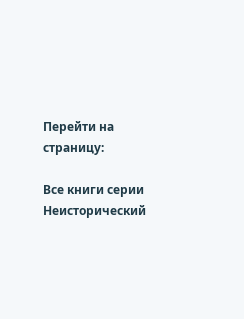Перейти на страницу:

Все книги серии Неисторический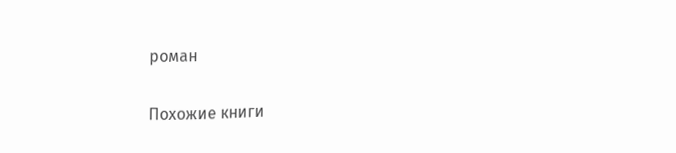роман

Похожие книги